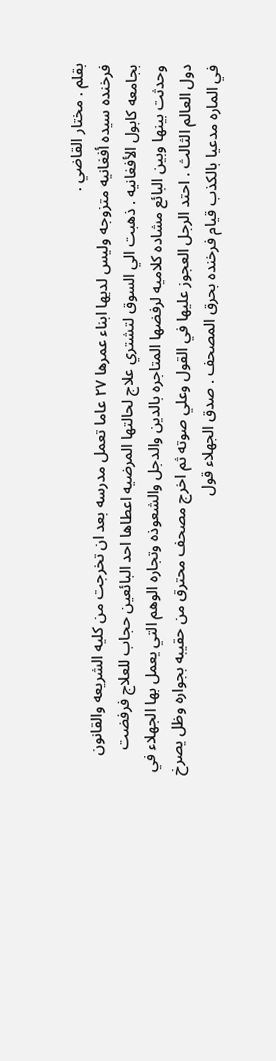بقلم . مختار القاضي .
فرخنده سيده أفغانيه متزوجه وليس لديها ابناء عمرها ٢٧ عاما تعمل مدرسه بعد ان تخرجت من كليه الشريعه والقانون بجامعه كابول الأفغانيه . ذهبت الي السوق لتشتري علاج لحالتها المرضيه اعطاها احد البائعين حجاب للعلاج فرفضت وحدثت بينها وبين البائع مشاده كلاميه لرفضها المتاجره بالدين والدجل والشعوذه وتجاره الوهم التي يعمل بها الجهلاء في دول العالم الثالث . احتد الرجل العجوز عليها في القول وعلي صوته ثم اخرج مصحف محترق من حقيبه بجواره وظل يصرخ في الماره مدعيا بالكذب قيام فرخنده بحرق المصحف . صدق الجهلاء قول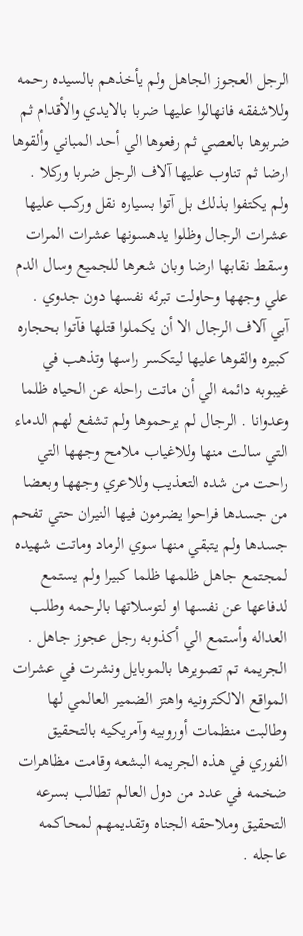الرجل العجوز الجاهل ولم يأخذهم بالسيده رحمه وللاشفقه فانهالوا عليها ضربا بالايدي والأقدام ثم ضربوها بالعصي ثم رفعوها الي أحد المباني وألقوها ارضا ثم تناوب عليها آلاف الرجل ضربا وركلا . ولم يكتفوا بذلك بل آتوا بسياره نقل وركب عليها عشرات الرجال وظلوا يدهسونها عشرات المرات وسقط نقابها ارضا وبان شعرها للجميع وسال الدم علي وجهها وحاولت تبرئه نفسها دون جدوي . آبي آلاف الرجال الا أن يكملوا قتلها فآتوا بحجاره كبيره والقوها عليها ليتكسر راسها وتذهب في غيبوبه دائمه الي أن ماتت راحله عن الحياه ظلما وعدوانا . الرجال لم يرحموها ولم تشفع لهم الدماء التي سالت منها وللاغياب ملامح وجهها التي راحت من شده التعذيب وللاعري وجهها وبعضا من جسدها فراحوا يضرمون فيها النيران حتي تفحم جسدها ولم يتبقي منها سوي الرماد وماتت شهيده لمجتمع جاهل ظلمها ظلما كبيرا ولم يستمع لدفاعها عن نفسها او لتوسلاتها بالرحمه وطلب العداله وأستمع الي أكذوبه رجل عجوز جاهل . الجريمه تم تصويرها بالموبايل ونشرت في عشرات المواقع الالكترونيه واهتز الضمير العالمي لها وطالبت منظمات أوروبيه وآمريكيه بالتحقيق الفوري في هذه الجريمه البشعه وقامت مظاهرات ضخمه في عدد من دول العالم تطالب بسرعه التحقيق وملاحقه الجناه وتقديمهم لمحاكمه عاجله .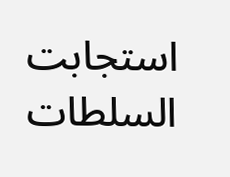استجابت السلطات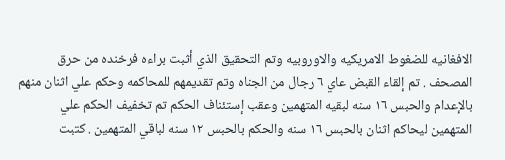الافغانيه للضغوط الامريكيه والاوروبيه وتم التحقيق الذي أثبت براءه فرخنده من حرق المصحف . تم إلقاء القبض عاي ٦ رجال من الجناه وتم تقديمهم للمحاكمه وحكم علي اثنان منهم بالإعدام والحبس ١٦ سنه لبقيه المتهمين وعقب إستئناف الحكم تم تخفيف الحكم علي المتهمين ليحاكم اثنان بالحبس ١٦ سنه والحكم بالحبس ١٢ سنه لباقي المتهمين . كتبت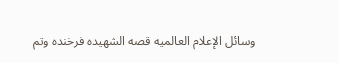وسائل الإعلام العالميه قصه الشهيده فرخنده وتم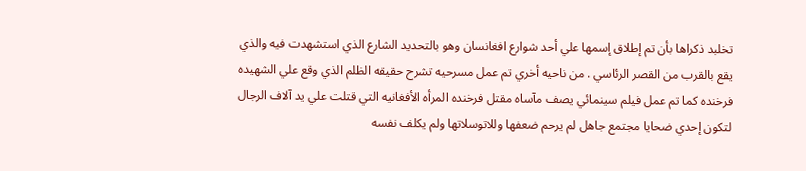تخلبد ذكراها بأن تم إطلاق إسمها علي أحد شوارع افغانسان وهو بالتحديد الشارع الذي استشهدت فيه والذي يقع بالقرب من القصر الرئاسي . من ناحيه أخري تم عمل مسرحيه تشرح حقيقه الظلم الذي وقع علي الشهيده فرخنده كما تم عمل فيلم سينمائي يصف مآساه مقتل فرخنده المرأه الأفغانيه التي قتلت علي يد آلاف الرجال لتكون إحدي ضحايا مجتمع جاهل لم يرحم ضعفها وللاتوسلاتها ولم يكلف نفسه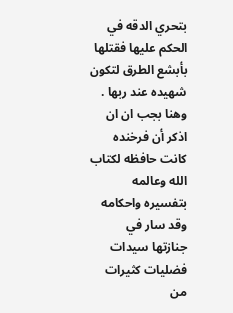بتحري الدقه في الحكم عليها فقتلها بأبشع الطرق لتكون شهيده عند ربها . وهنا بجب ان ان اذكر أن فرخنده كانت حافظه لكتاب الله وعالمه بتفسيره واحكامه وقد سار في جنازتها سيدات فضليات كثيرات من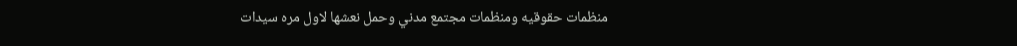منظمات حقوقيه ومنظمات مجتمع مدني وحمل نعشها لاول مره سيدات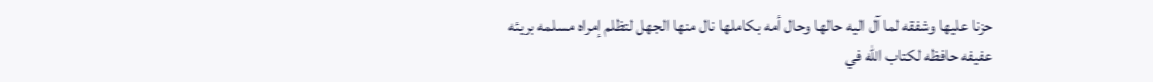حزنا عليها وشفقه لما آل اليه حالها وحال أمه بكاملها نال منها الجهل لتظلم إمراه مسلمه بريئه عفيفه حافظه لكتاب الله في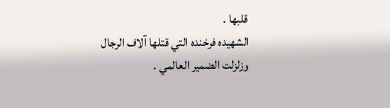قلبها .
الشهيده فرخنده التي قتلها آلاف الرجال وزلزلت الضمير العالمي .